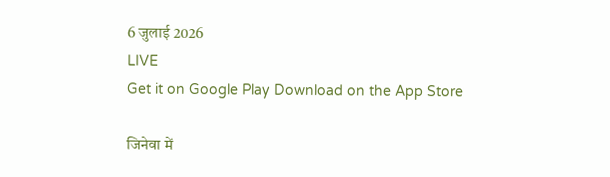6 जुलाई 2026
LIVE
Get it on Google Play Download on the App Store

जिनेवा में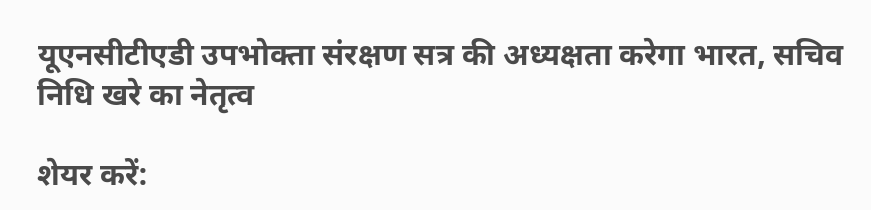यूएनसीटीएडी उपभोक्ता संरक्षण सत्र की अध्यक्षता करेगा भारत, सचिव निधि खरे का नेतृत्व

शेयर करें: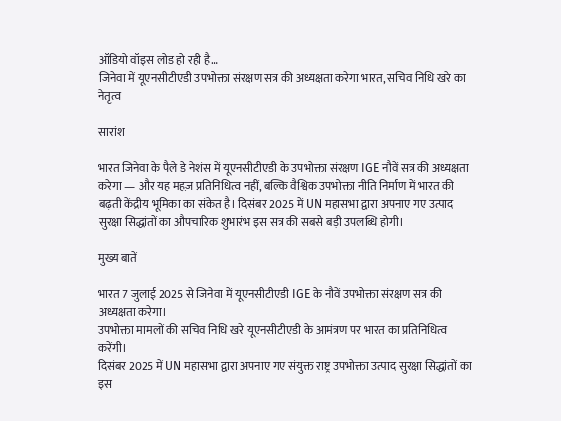ऑडियो वॉइस लोड हो रही है…
जिनेवा में यूएनसीटीएडी उपभोक्ता संरक्षण सत्र की अध्यक्षता करेगा भारत, सचिव निधि खरे का नेतृत्व

सारांश

भारत जिनेवा के पैले डे नेशंस में यूएनसीटीएडी के उपभोक्ता संरक्षण IGE नौवें सत्र की अध्यक्षता करेगा — और यह महज़ प्रतिनिधित्व नहीं, बल्कि वैश्विक उपभोक्ता नीति निर्माण में भारत की बढ़ती केंद्रीय भूमिका का संकेत है। दिसंबर 2025 में UN महासभा द्वारा अपनाए गए उत्पाद सुरक्षा सिद्धांतों का औपचारिक शुभारंभ इस सत्र की सबसे बड़ी उपलब्धि होगी।

मुख्य बातें

भारत 7 जुलाई 2025 से जिनेवा में यूएनसीटीएडी IGE के नौवें उपभोक्ता संरक्षण सत्र की अध्यक्षता करेगा।
उपभोक्ता मामलों की सचिव निधि खरे यूएनसीटीएडी के आमंत्रण पर भारत का प्रतिनिधित्व करेंगी।
दिसंबर 2025 में UN महासभा द्वारा अपनाए गए संयुक्त राष्ट्र उपभोक्ता उत्पाद सुरक्षा सिद्धांतों का इस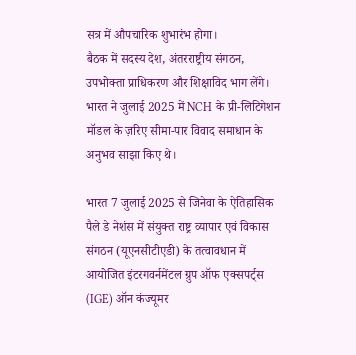सत्र में औपचारिक शुभारंभ होगा।
बैठक में सदस्य देश, अंतरराष्ट्रीय संगठन, उपभोक्ता प्राधिकरण और शिक्षाविद भाग लेंगे।
भारत ने जुलाई 2025 में NCH के प्री-लिटिगेशन मॉडल के ज़रिए सीमा-पार विवाद समाधान के अनुभव साझा किए थे।

भारत 7 जुलाई 2025 से जिनेवा के ऐतिहासिक पैले डे नेशंस में संयुक्त राष्ट्र व्यापार एवं विकास संगठन (यूएनसीटीएडी) के तत्वावधान में आयोजित इंटरगवर्नमेंटल ग्रुप ऑफ एक्सपर्ट्स (IGE) ऑन कंज्यूमर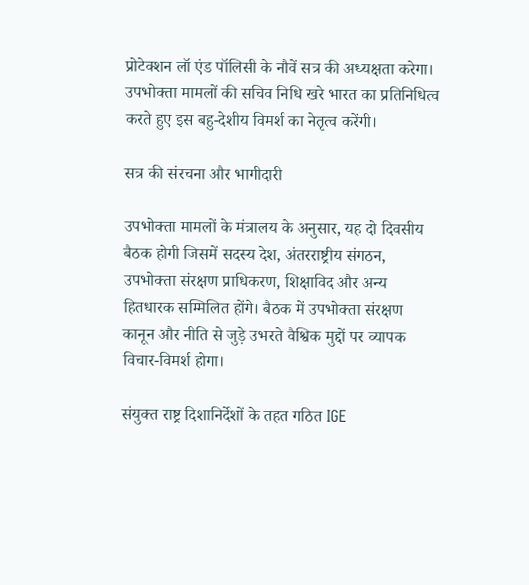प्रोटेक्शन लॉ एंड पॉलिसी के नौवें सत्र की अध्यक्षता करेगा। उपभोक्ता मामलों की सचिव निधि खरे भारत का प्रतिनिधित्व करते हुए इस बहु-देशीय विमर्श का नेतृत्व करेंगी।

सत्र की संरचना और भागीदारी

उपभोक्ता मामलों के मंत्रालय के अनुसार, यह दो दिवसीय बैठक होगी जिसमें सदस्य देश, अंतरराष्ट्रीय संगठन, उपभोक्ता संरक्षण प्राधिकरण, शिक्षाविद और अन्य हितधारक सम्मिलित होंगे। बैठक में उपभोक्ता संरक्षण कानून और नीति से जुड़े उभरते वैश्विक मुद्दों पर व्यापक विचार-विमर्श होगा।

संयुक्त राष्ट्र दिशानिर्देशों के तहत गठित IGE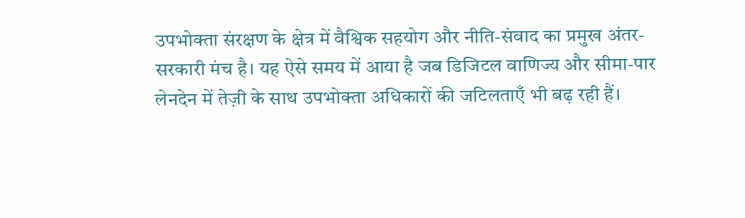उपभोक्ता संरक्षण के क्षेत्र में वैश्विक सहयोग और नीति-संवाद का प्रमुख अंतर-सरकारी मंच है। यह ऐसे समय में आया है जब डिजिटल वाणिज्य और सीमा-पार लेनदेन में तेज़ी के साथ उपभोक्ता अधिकारों की जटिलताएँ भी बढ़ रही हैं।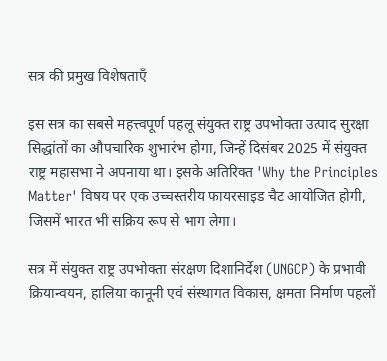सत्र की प्रमुख विशेषताएँ

इस सत्र का सबसे महत्त्वपूर्ण पहलू संयुक्त राष्ट्र उपभोक्ता उत्पाद सुरक्षा सिद्धांतों का औपचारिक शुभारंभ होगा, जिन्हें दिसंबर 2025 में संयुक्त राष्ट्र महासभा ने अपनाया था। इसके अतिरिक्त 'Why the Principles Matter' विषय पर एक उच्चस्तरीय फायरसाइड चैट आयोजित होगी, जिसमें भारत भी सक्रिय रूप से भाग लेगा।

सत्र में संयुक्त राष्ट्र उपभोक्ता संरक्षण दिशानिर्देश (UNGCP) के प्रभावी क्रियान्वयन, हालिया कानूनी एवं संस्थागत विकास, क्षमता निर्माण पहलों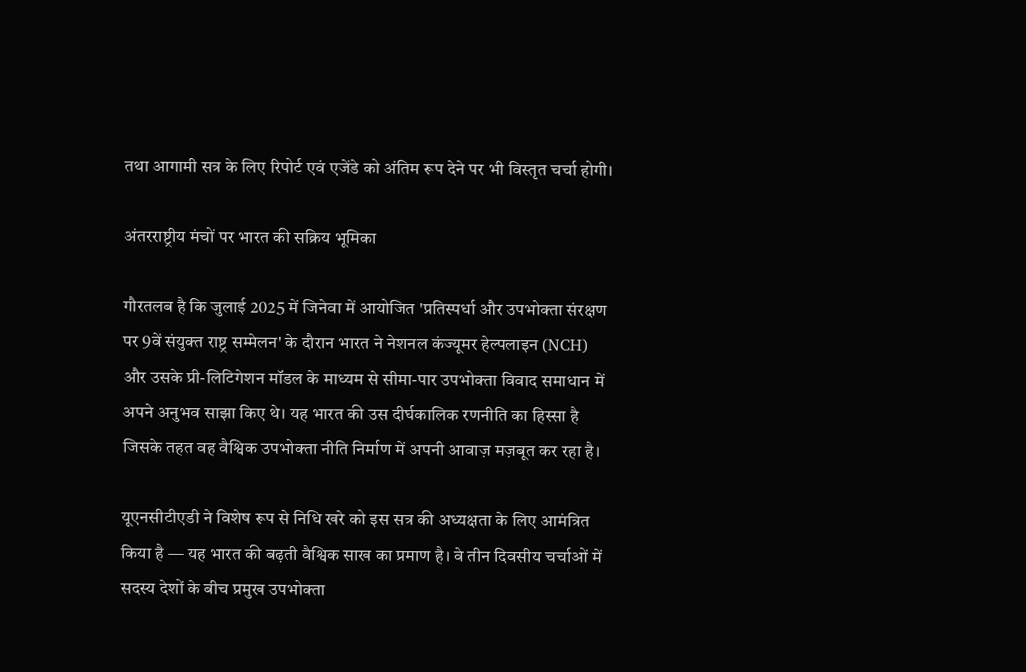तथा आगामी सत्र के लिए रिपोर्ट एवं एजेंडे को अंतिम रूप देने पर भी विस्तृत चर्चा होगी।

अंतरराष्ट्रीय मंचों पर भारत की सक्रिय भूमिका

गौरतलब है कि जुलाई 2025 में जिनेवा में आयोजित 'प्रतिस्पर्धा और उपभोक्ता संरक्षण पर 9वें संयुक्त राष्ट्र सम्मेलन' के दौरान भारत ने नेशनल कंज्यूमर हेल्पलाइन (NCH) और उसके प्री-लिटिगेशन मॉडल के माध्यम से सीमा-पार उपभोक्ता विवाद समाधान में अपने अनुभव साझा किए थे। यह भारत की उस दीर्घकालिक रणनीति का हिस्सा है जिसके तहत वह वैश्विक उपभोक्ता नीति निर्माण में अपनी आवाज़ मज़बूत कर रहा है।

यूएनसीटीएडी ने विशेष रूप से निधि खरे को इस सत्र की अध्यक्षता के लिए आमंत्रित किया है — यह भारत की बढ़ती वैश्विक साख का प्रमाण है। वे तीन दिवसीय चर्चाओं में सदस्य देशों के बीच प्रमुख उपभोक्ता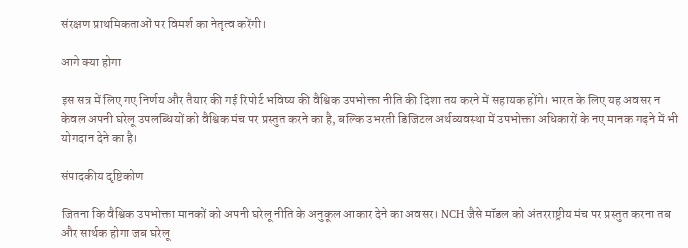संरक्षण प्राथमिकताओं पर विमर्श का नेतृत्व करेंगी।

आगे क्या होगा

इस सत्र में लिए गए निर्णय और तैयार की गई रिपोर्ट भविष्य की वैश्विक उपभोक्ता नीति की दिशा तय करने में सहायक होंगे। भारत के लिए यह अवसर न केवल अपनी घरेलू उपलब्धियों को वैश्विक मंच पर प्रस्तुत करने का है, बल्कि उभरती डिजिटल अर्थव्यवस्था में उपभोक्ता अधिकारों के नए मानक गढ़ने में भी योगदान देने का है।

संपादकीय दृष्टिकोण

जितना कि वैश्विक उपभोक्ता मानकों को अपनी घरेलू नीति के अनुकूल आकार देने का अवसर। NCH जैसे मॉडल को अंतरराष्ट्रीय मंच पर प्रस्तुत करना तब और सार्थक होगा जब घरेलू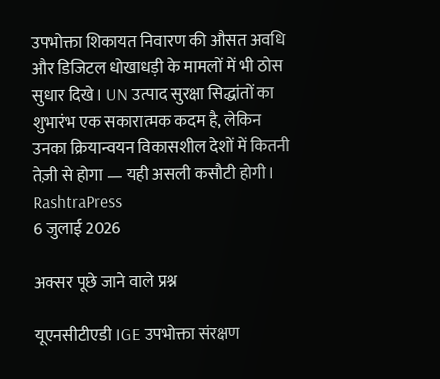उपभोक्ता शिकायत निवारण की औसत अवधि और डिजिटल धोखाधड़ी के मामलों में भी ठोस सुधार दिखे। UN उत्पाद सुरक्षा सिद्धांतों का शुभारंभ एक सकारात्मक कदम है, लेकिन उनका क्रियान्वयन विकासशील देशों में कितनी तेज़ी से होगा — यही असली कसौटी होगी।
RashtraPress
6 जुलाई 2026

अक्सर पूछे जाने वाले प्रश्न

यूएनसीटीएडी IGE उपभोक्ता संरक्षण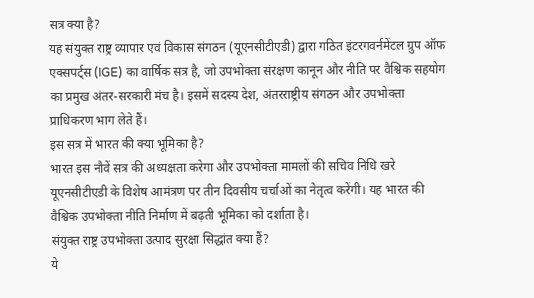सत्र क्या है?
यह संयुक्त राष्ट्र व्यापार एवं विकास संगठन (यूएनसीटीएडी) द्वारा गठित इंटरगवर्नमेंटल ग्रुप ऑफ एक्सपर्ट्स (IGE) का वार्षिक सत्र है, जो उपभोक्ता संरक्षण कानून और नीति पर वैश्विक सहयोग का प्रमुख अंतर-सरकारी मंच है। इसमें सदस्य देश, अंतरराष्ट्रीय संगठन और उपभोक्ता प्राधिकरण भाग लेते हैं।
इस सत्र में भारत की क्या भूमिका है?
भारत इस नौवें सत्र की अध्यक्षता करेगा और उपभोक्ता मामलों की सचिव निधि खरे यूएनसीटीएडी के विशेष आमंत्रण पर तीन दिवसीय चर्चाओं का नेतृत्व करेंगी। यह भारत की वैश्विक उपभोक्ता नीति निर्माण में बढ़ती भूमिका को दर्शाता है।
संयुक्त राष्ट्र उपभोक्ता उत्पाद सुरक्षा सिद्धांत क्या हैं?
ये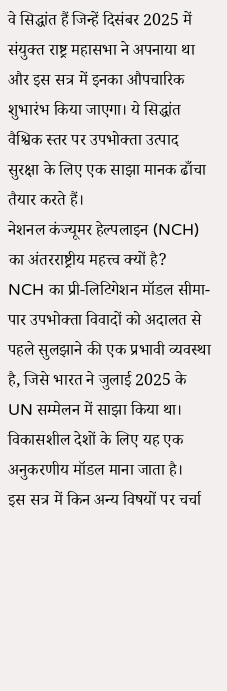वे सिद्धांत हैं जिन्हें दिसंबर 2025 में संयुक्त राष्ट्र महासभा ने अपनाया था और इस सत्र में इनका औपचारिक शुभारंभ किया जाएगा। ये सिद्धांत वैश्विक स्तर पर उपभोक्ता उत्पाद सुरक्षा के लिए एक साझा मानक ढाँचा तैयार करते हैं।
नेशनल कंज्यूमर हेल्पलाइन (NCH) का अंतरराष्ट्रीय महत्त्व क्यों है?
NCH का प्री-लिटिगेशन मॉडल सीमा-पार उपभोक्ता विवादों को अदालत से पहले सुलझाने की एक प्रभावी व्यवस्था है, जिसे भारत ने जुलाई 2025 के UN सम्मेलन में साझा किया था। विकासशील देशों के लिए यह एक अनुकरणीय मॉडल माना जाता है।
इस सत्र में किन अन्य विषयों पर चर्चा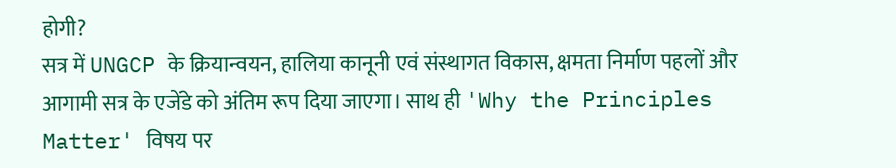होगी?
सत्र में UNGCP के क्रियान्वयन, हालिया कानूनी एवं संस्थागत विकास, क्षमता निर्माण पहलों और आगामी सत्र के एजेंडे को अंतिम रूप दिया जाएगा। साथ ही 'Why the Principles Matter' विषय पर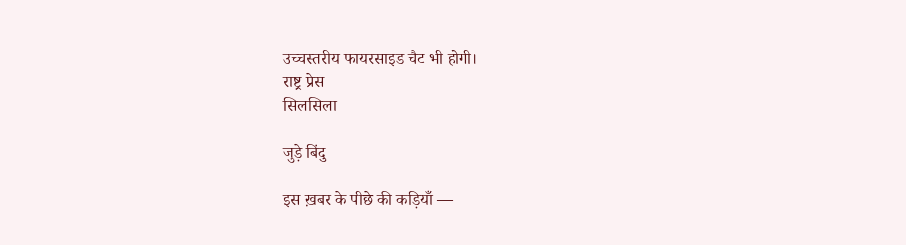उच्चस्तरीय फायरसाइड चैट भी होगी।
राष्ट्र प्रेस
सिलसिला

जुड़े बिंदु

इस ख़बर के पीछे की कड़ियाँ —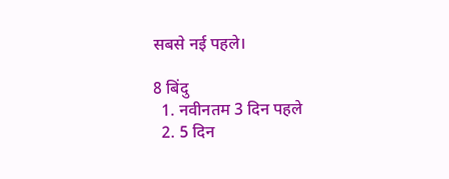सबसे नई पहले।

8 बिंदु
  1. नवीनतम 3 दिन पहले
  2. 5 दिन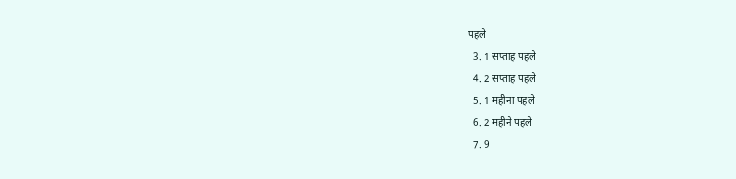पहले
  3. 1 सप्ताह पहले
  4. 2 सप्ताह पहले
  5. 1 महीना पहले
  6. 2 महीने पहले
  7. 9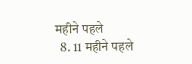महीने पहले
  8. 11 महीने पहले